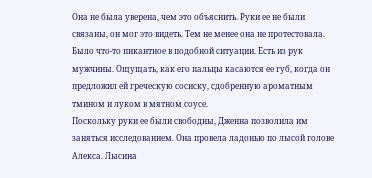Она не была уверена, чем это объяснить. Руки ее не были связаны, он мог это видеть. Тем не менее она не протестовала. Было что-то пикантное в подобной ситуации. Есть из рук мужчины. Ощущать, как его пальцы касаются ее губ, когда он предложил ей греческую сосиску, сдобренную ароматным тмином и луком в мятном соусе.
Поскольку руки ее были свободны, Дженна позволила им заняться исследованием. Она провела ладонью по лысой голове Алекса. Лысина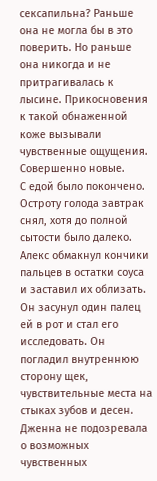сексапильна? Раньше она не могла бы в это поверить. Но раньше она никогда и не притрагивалась к лысине. Прикосновения к такой обнаженной коже вызывали чувственные ощущения. Совершенно новые.
С едой было покончено. Остроту голода завтрак снял, хотя до полной сытости было далеко. Алекс обмакнул кончики пальцев в остатки соуса и заставил их облизать. Он засунул один палец ей в рот и стал его исследовать. Он погладил внутреннюю сторону щек, чувствительные места на стыках зубов и десен. Дженна не подозревала о возможных чувственных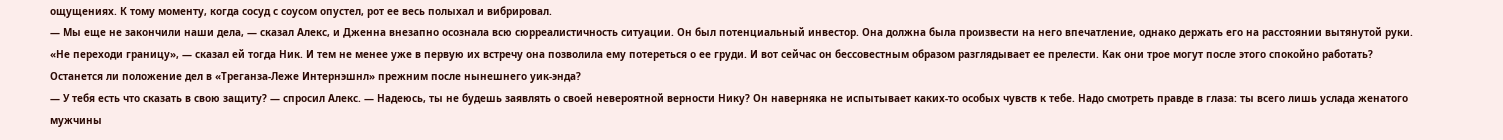ощущениях. К тому моменту, когда сосуд с соусом опустел, рот ее весь полыхал и вибрировал.
— Мы еще не закончили наши дела, — сказал Алекс, и Дженна внезапно осознала всю сюрреалистичность ситуации. Он был потенциальный инвестор. Она должна была произвести на него впечатление, однако держать его на расстоянии вытянутой руки. «Не переходи границу», — сказал ей тогда Ник. И тем не менее уже в первую их встречу она позволила ему потереться о ее груди. И вот сейчас он бессовестным образом разглядывает ее прелести. Как они трое могут после этого спокойно работать? Останется ли положение дел в «Треганза-Леже Интернэшнл» прежним после нынешнего уик-энда?
— У тебя есть что сказать в свою защиту? — спросил Алекс. — Надеюсь, ты не будешь заявлять о своей невероятной верности Нику? Он наверняка не испытывает каких-то особых чувств к тебе. Надо смотреть правде в глаза: ты всего лишь услада женатого мужчины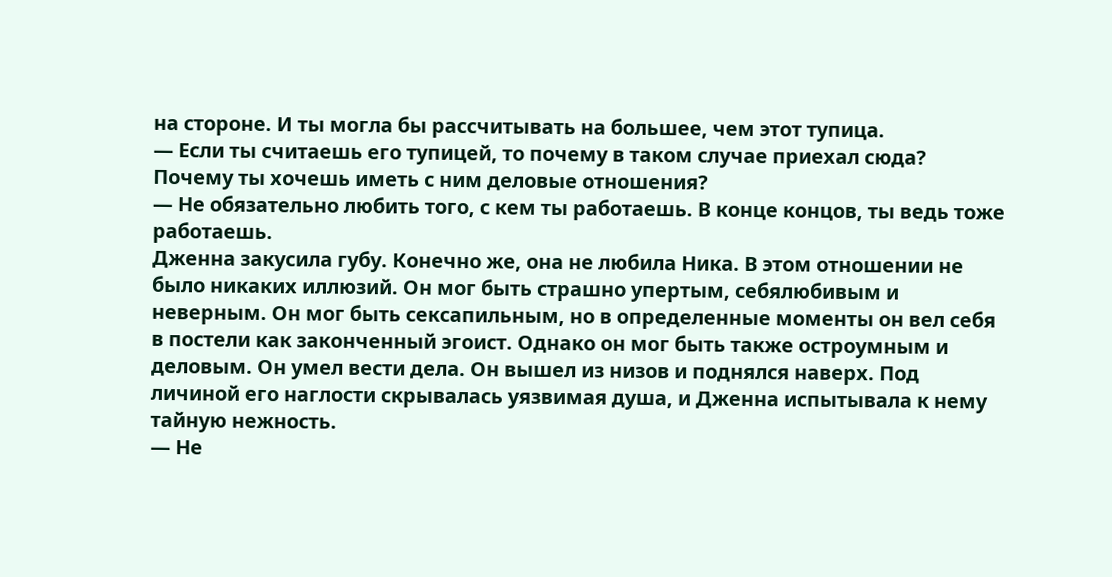на стороне. И ты могла бы рассчитывать на большее, чем этот тупица.
— Если ты считаешь его тупицей, то почему в таком случае приехал сюда? Почему ты хочешь иметь с ним деловые отношения?
— Не обязательно любить того, с кем ты работаешь. В конце концов, ты ведь тоже работаешь.
Дженна закусила губу. Конечно же, она не любила Ника. В этом отношении не было никаких иллюзий. Он мог быть страшно упертым, себялюбивым и неверным. Он мог быть сексапильным, но в определенные моменты он вел себя в постели как законченный эгоист. Однако он мог быть также остроумным и деловым. Он умел вести дела. Он вышел из низов и поднялся наверх. Под личиной его наглости скрывалась уязвимая душа, и Дженна испытывала к нему тайную нежность.
— Не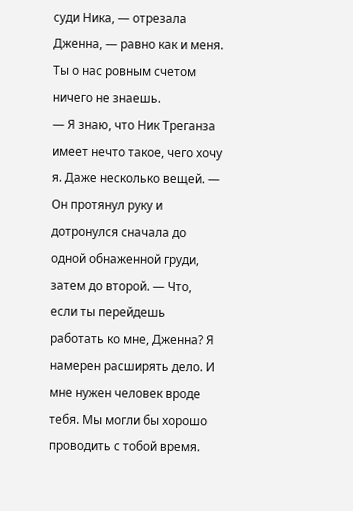суди Ника, — отрезала Дженна, — равно как и меня. Ты о нас ровным счетом ничего не знаешь.
— Я знаю, что Ник Треганза имеет нечто такое, чего хочу я. Даже несколько вещей. — Он протянул руку и дотронулся сначала до одной обнаженной груди, затем до второй. — Что, если ты перейдешь работать ко мне, Дженна? Я намерен расширять дело. И мне нужен человек вроде тебя. Мы могли бы хорошо проводить с тобой время.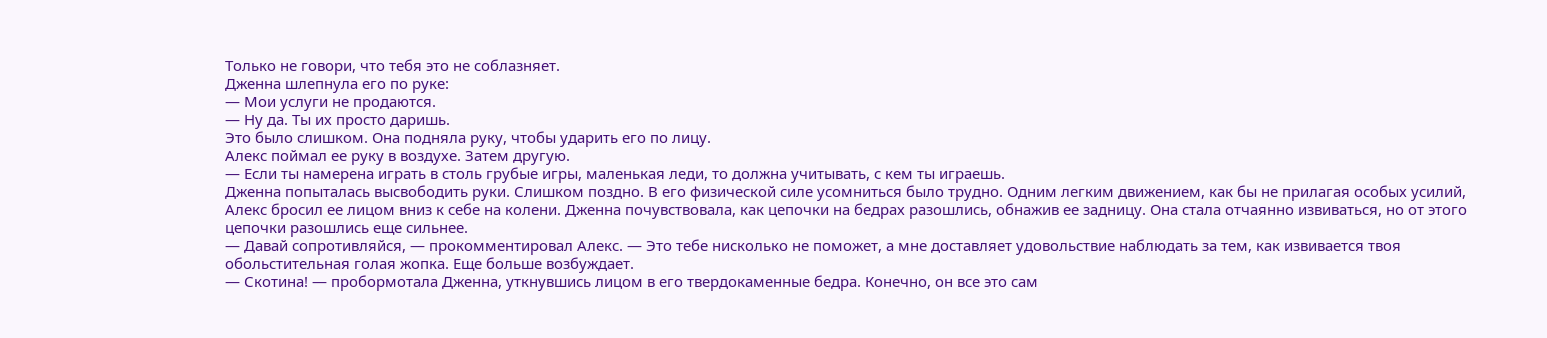Только не говори, что тебя это не соблазняет.
Дженна шлепнула его по руке:
— Мои услуги не продаются.
— Ну да. Ты их просто даришь.
Это было слишком. Она подняла руку, чтобы ударить его по лицу.
Алекс поймал ее руку в воздухе. Затем другую.
— Если ты намерена играть в столь грубые игры, маленькая леди, то должна учитывать, с кем ты играешь.
Дженна попыталась высвободить руки. Слишком поздно. В его физической силе усомниться было трудно. Одним легким движением, как бы не прилагая особых усилий, Алекс бросил ее лицом вниз к себе на колени. Дженна почувствовала, как цепочки на бедрах разошлись, обнажив ее задницу. Она стала отчаянно извиваться, но от этого цепочки разошлись еще сильнее.
— Давай сопротивляйся, — прокомментировал Алекс. — Это тебе нисколько не поможет, а мне доставляет удовольствие наблюдать за тем, как извивается твоя обольстительная голая жопка. Еще больше возбуждает.
— Скотина! — пробормотала Дженна, уткнувшись лицом в его твердокаменные бедра. Конечно, он все это сам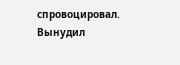спровоцировал. Вынудил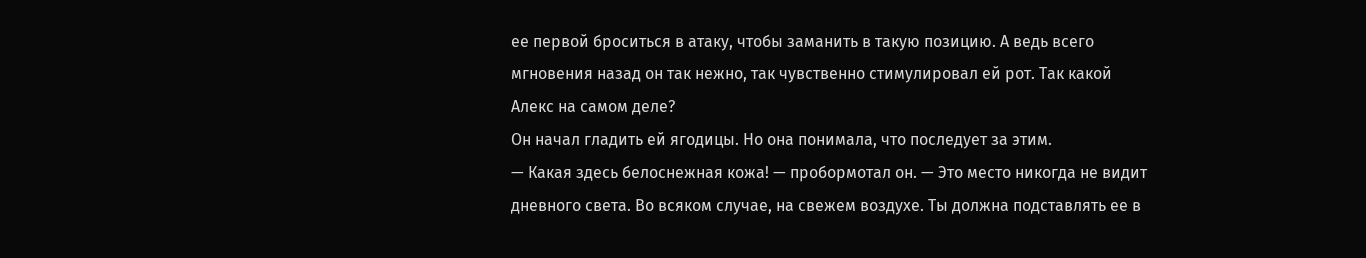ее первой броситься в атаку, чтобы заманить в такую позицию. А ведь всего мгновения назад он так нежно, так чувственно стимулировал ей рот. Так какой Алекс на самом деле?
Он начал гладить ей ягодицы. Но она понимала, что последует за этим.
— Какая здесь белоснежная кожа! — пробормотал он. — Это место никогда не видит дневного света. Во всяком случае, на свежем воздухе. Ты должна подставлять ее в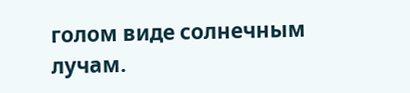голом виде солнечным лучам.